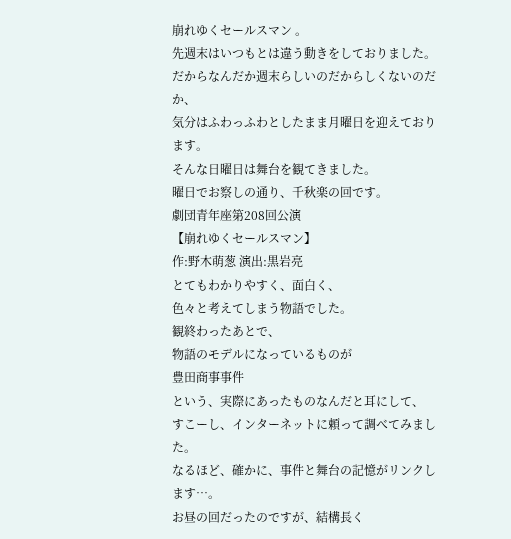崩れゆくセールスマン 。
先週末はいつもとは違う動きをしておりました。
だからなんだか週末らしいのだからしくないのだか、
気分はふわっふわとしたまま月曜日を迎えております。
そんな日曜日は舞台を観てきました。
曜日でお察しの通り、千秋楽の回です。
劇団青年座第208回公演
【崩れゆくセールスマン】
作:野木萌葱 演出:黒岩亮
とてもわかりやすく、面白く、
色々と考えてしまう物語でした。
観終わったあとで、
物語のモデルになっているものが
豊田商事事件
という、実際にあったものなんだと耳にして、
すこーし、インターネットに頼って調べてみました。
なるほど、確かに、事件と舞台の記憶がリンクします…。
お昼の回だったのですが、結構長く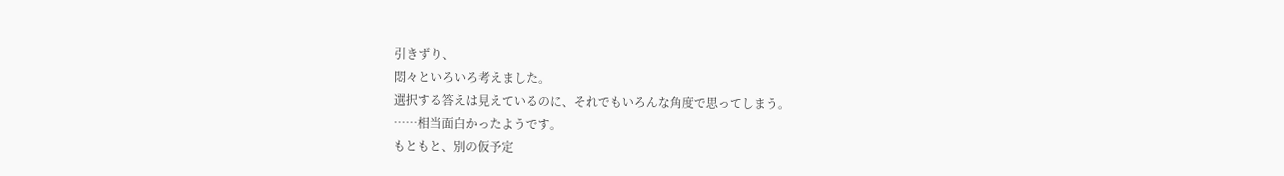引きずり、
悶々といろいろ考えました。
選択する答えは見えているのに、それでもいろんな角度で思ってしまう。
……相当面白かったようです。
もともと、別の仮予定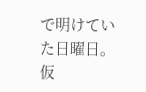で明けていた日曜日。
仮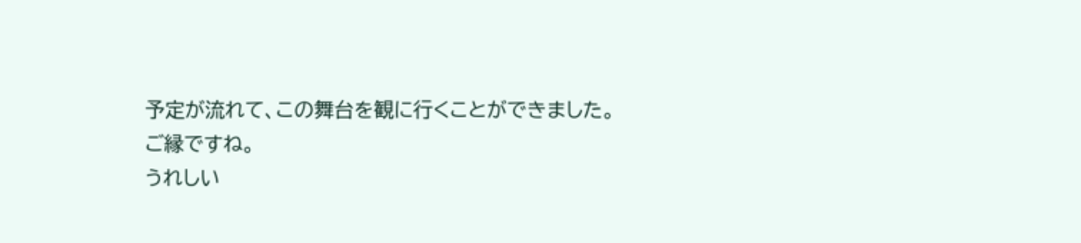予定が流れて、この舞台を観に行くことができました。
ご縁ですね。
うれしい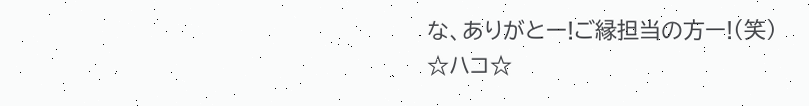な、ありがとー!ご縁担当の方ー!(笑)
☆ハコ☆